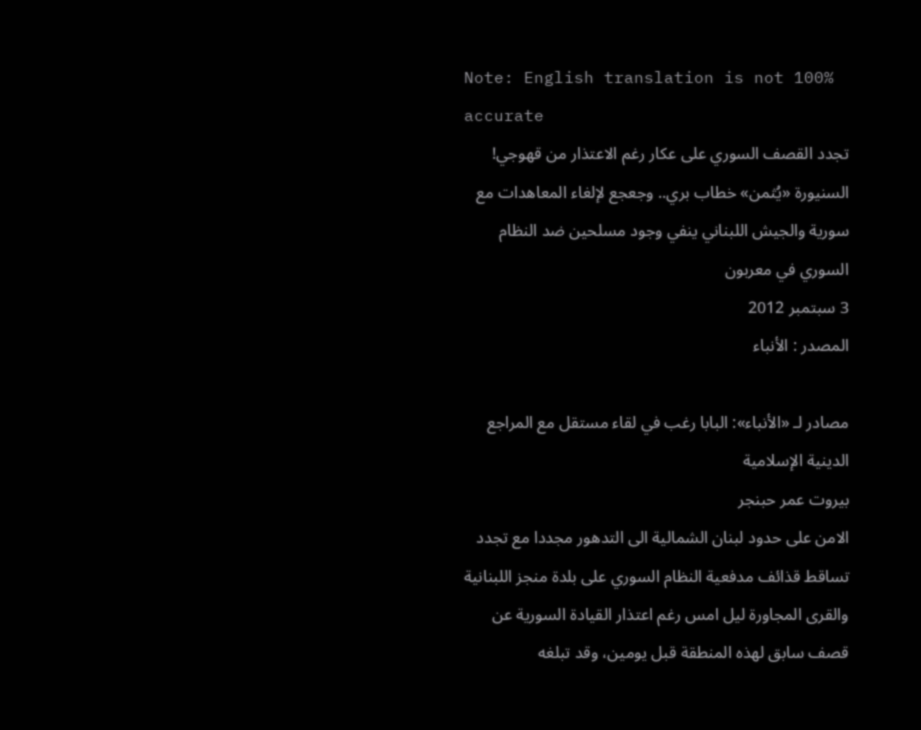Note: English translation is not 100% accurate
تجدد القصف السوري على عكار رغم الاعتذار من قهوجي!
السنيورة «يُثمن» خطاب بري.. وجعجع لإلغاء المعاهدات مع سورية والجيش اللبناني ينفي وجود مسلحين ضد النظام السوري في معربون
3 سبتمبر 2012
المصدر : الأنباء

مصادر لـ «الأنباء»: البابا رغب في لقاء مستقل مع المراجع الدينية الإسلامية
بيروت عمر حبنجر
الامن على حدود لبنان الشمالية الى التدهور مجددا مع تجدد تساقط قذائف مدفعية النظام السوري على بلدة منجز اللبنانية والقرى المجاورة ليل امس رغم اعتذار القيادة السورية عن قصف سابق لهذه المنطقة قبل يومين، وقد تبلغه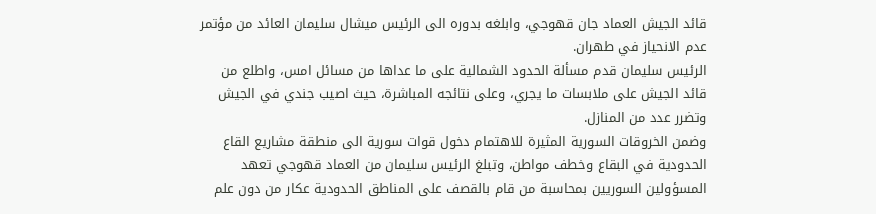قائد الجيش العماد جان قهوجي، وابلغه بدوره الى الرئيس ميشال سليمان العائد من مؤتمر عدم الانحياز في طهران.
الرئيس سليمان قدم مسألة الحدود الشمالية على ما عداها من مسائل امس، واطلع من قائد الجيش على ملابسات ما يجري، وعلى نتائجه المباشرة، حيث اصيب جندي في الجيش وتضرر عدد من المنازل.
وضمن الخروقات السورية المثيرة للاهتمام دخول قوات سورية الى منطقة مشاريع القاع الحدودية في البقاع وخطف مواطن، وتبلغ الرئيس سليمان من العماد قهوجي تعهد المسؤولين السوريين بمحاسبة من قام بالقصف على المناطق الحدودية عكار من دون علم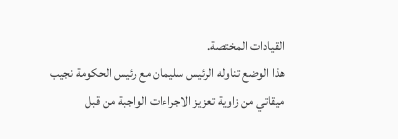القيادات المختصة.
هذا الوضع تناوله الرئيس سليمان مع رئيس الحكومة نجيب ميقاتي من زاوية تعزيز الاجراءات الواجبة من قبل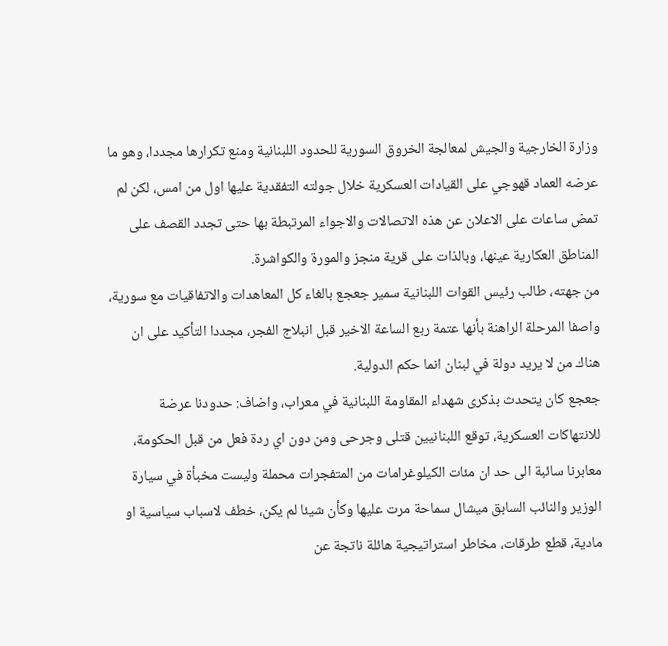وزارة الخارجية والجيش لمعالجة الخروق السورية للحدود اللبنانية ومنع تكرارها مجددا، وهو ما عرضه العماد قهوجي على القيادات العسكرية خلال جولته التفقدية عليها اول من امس، لكن لم تمض ساعات على الاعلان عن هذه الاتصالات والاجواء المرتبطة بها حتى تجدد القصف على المناطق العكارية عينها، وبالذات على قرية منجز والمورة والكواشرة.
من جهته، طالب رئيس القوات اللبنانية سمير جعجع بالغاء كل المعاهدات والاتفاقيات مع سورية، واصفا المرحلة الراهنة بأنها عتمة ربع الساعة الاخير قبل انبلاج الفجر، مجددا التأكيد على ان هناك من لا يريد دولة في لبنان انما حكم الدولية.
جعجع كان يتحدث بذكرى شهداء المقاومة اللبنانية في معراب، واضاف: حدودنا عرضة للانتهاكات العسكرية، توقع اللبنانيين قتلى وجرحى ومن دون اي ردة فعل من قبل الحكومة، معابرنا سائبة الى حد ان مئات الكيلوغرامات من المتفجرات محملة وليست مخبأة في سيارة الوزير والنائب السابق ميشال سماحة مرت عليها وكأن شيئا لم يكن، خطف لاسباب سياسية او مادية، قطع طرقات، مخاطر استراتيجية هائلة ناتجة عن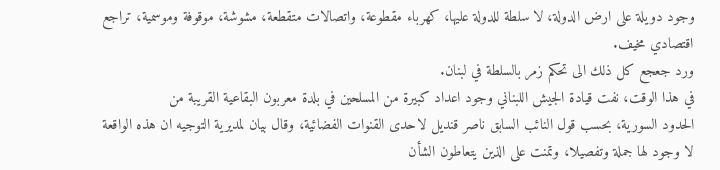وجود دويلة على ارض الدولة، لا سلطة للدولة عليها، كهرباء مقطوعة، واتصالات متقطعة، مشوشة، موقوفة وموسمية، تراجع اقتصادي مخيف.
ورد جعجع كل ذلك الى تحكم زمر بالسلطة في لبنان.
في هذا الوقت، نفت قيادة الجيش اللبناني وجود اعداد كبيرة من المسلحين في بلدة معربون البقاعية القريبة من
الحدود السورية، بحسب قول النائب السابق ناصر قنديل لاحدى القنوات الفضائية، وقال بيان لمديرية التوجيه ان هذه الواقعة لا وجود لها جملة وتفصيلا، وتمنت على الذين يتعاطون الشأن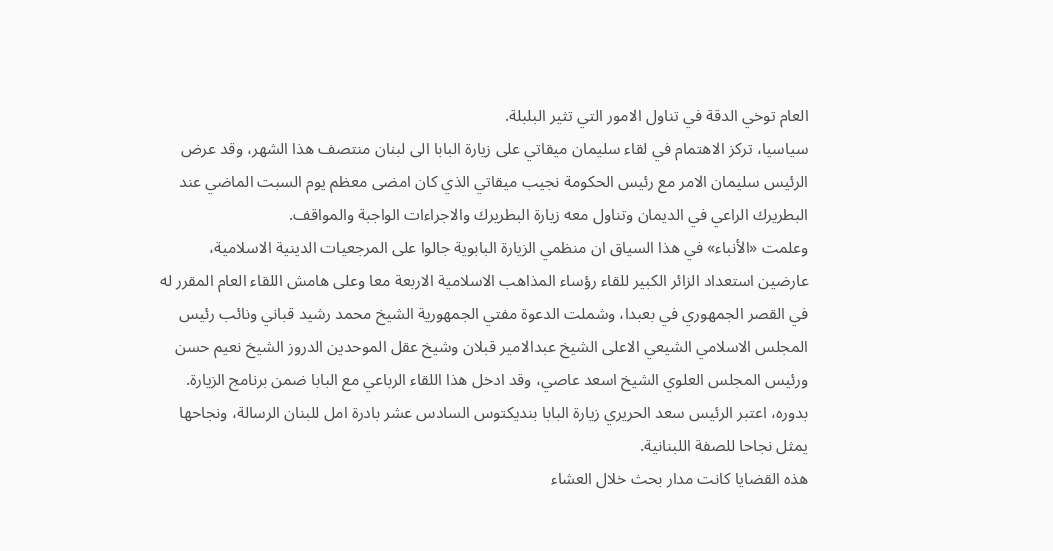العام توخي الدقة في تناول الامور التي تثير البلبلة.
سياسيا، تركز الاهتمام في لقاء سليمان ميقاتي على زيارة البابا الى لبنان منتصف هذا الشهر، وقد عرض الرئيس سليمان الامر مع رئيس الحكومة نجيب ميقاتي الذي كان امضى معظم يوم السبت الماضي عند البطريرك الراعي في الديمان وتناول معه زيارة البطريرك والاجراءات الواجبة والمواقف.
وعلمت «الأنباء» في هذا السياق ان منظمي الزيارة البابوية جالوا على المرجعيات الدينية الاسلامية، عارضين استعداد الزائر الكبير للقاء رؤساء المذاهب الاسلامية الاربعة معا وعلى هامش اللقاء العام المقرر له في القصر الجمهوري في بعبدا، وشملت الدعوة مفتي الجمهورية الشيخ محمد رشيد قباني ونائب رئيس المجلس الاسلامي الشيعي الاعلى الشيخ عبدالامير قبلان وشيخ عقل الموحدين الدروز الشيخ نعيم حسن ورئيس المجلس العلوي الشيخ اسعد عاصي، وقد ادخل هذا اللقاء الرباعي مع البابا ضمن برنامج الزيارة.
بدوره، اعتبر الرئيس سعد الحريري زيارة البابا بنديكتوس السادس عشر بادرة امل للبنان الرسالة، ونجاحها يمثل نجاحا للصفة اللبنانية.
هذه القضايا كانت مدار بحث خلال العشاء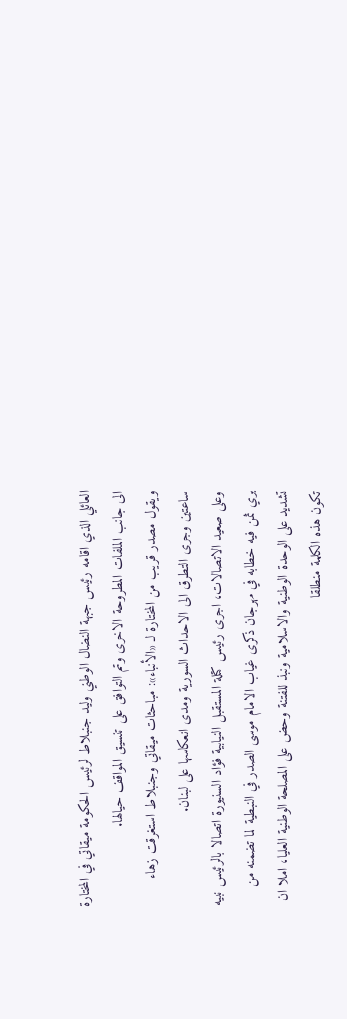العائلي الذي اقامه رئيس جبهة النضال الوطني وليد جنبلاط لرئيس الحكومة ميقاتي في المختارة الى جانب الملفات المطروحة الاخرى وتم التوافق على تنسيق المواقف حيالها.
ويقول مصدر قريب من المختارة لـ «الأنباء»: مباحثات ميقاتي وجنبلاط استغرقت زهاء ساعتين وجرى التطرق الى الاحداث السورية ومدى انعكاسها على لبنان.
وعلى صعيد الاتصالات، اجرى رئيس كتلة المستقبل النيابية فؤاد السنيورة اتصالا بالرئيس نبيه بري ثمن فيه خطابه في مهرجان ذكرى غياب الامام موسى الصدر في النبطية لما تضمنه من تشديد على الوحدة الوطنية والاسلامية ونبذ للفتنة وحض على المصلحة الوطنية العليا، املا ان تكون هذه الكلمة منطلقا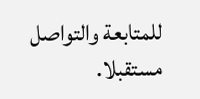للمتابعة والتواصل مستقبلا.